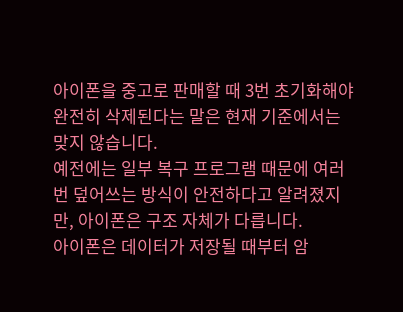아이폰을 중고로 판매할 때 3번 초기화해야 완전히 삭제된다는 말은 현재 기준에서는 맞지 않습니다.
예전에는 일부 복구 프로그램 때문에 여러 번 덮어쓰는 방식이 안전하다고 알려졌지만, 아이폰은 구조 자체가 다릅니다.
아이폰은 데이터가 저장될 때부터 암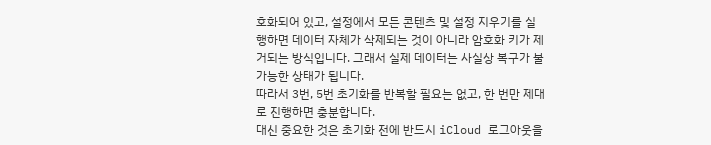호화되어 있고, 설정에서 모든 콘텐츠 및 설정 지우기를 실행하면 데이터 자체가 삭제되는 것이 아니라 암호화 키가 제거되는 방식입니다. 그래서 실제 데이터는 사실상 복구가 불가능한 상태가 됩니다.
따라서 3번, 5번 초기화를 반복할 필요는 없고, 한 번만 제대로 진행하면 충분합니다.
대신 중요한 것은 초기화 전에 반드시 iCloud 로그아웃을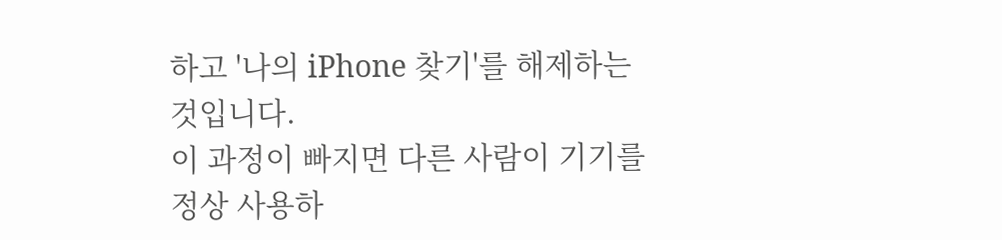하고 '나의 iPhone 찾기'를 해제하는 것입니다.
이 과정이 빠지면 다른 사람이 기기를 정상 사용하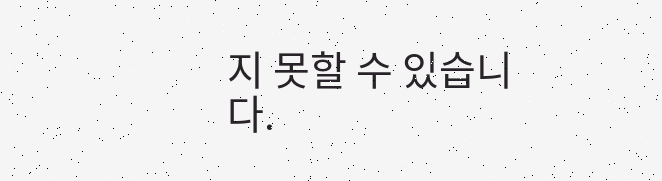지 못할 수 있습니다.